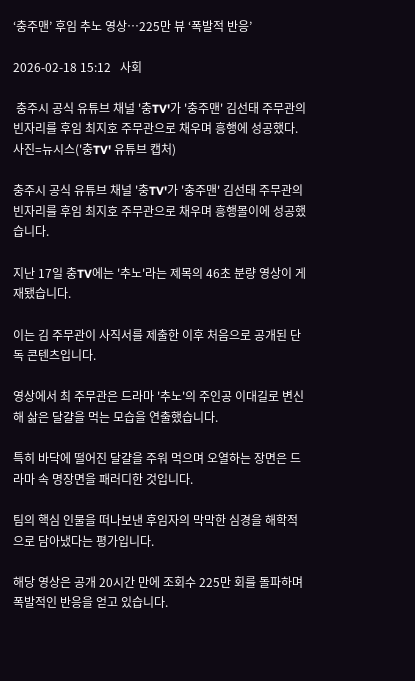‘충주맨’ 후임 추노 영상…225만 뷰 ‘폭발적 반응’

2026-02-18 15:12   사회

 충주시 공식 유튜브 채널 '충TV'가 '충주맨' 김선태 주무관의 빈자리를 후임 최지호 주무관으로 채우며 흥행에 성공했다. 사진=뉴시스('충TV' 유튜브 캡처)

충주시 공식 유튜브 채널 '충TV'가 '충주맨' 김선태 주무관의 빈자리를 후임 최지호 주무관으로 채우며 흥행몰이에 성공했습니다.

지난 17일 충TV에는 '추노'라는 제목의 46초 분량 영상이 게재됐습니다.

이는 김 주무관이 사직서를 제출한 이후 처음으로 공개된 단독 콘텐츠입니다.

영상에서 최 주무관은 드라마 '추노'의 주인공 이대길로 변신해 삶은 달걀을 먹는 모습을 연출했습니다.

특히 바닥에 떨어진 달걀을 주워 먹으며 오열하는 장면은 드라마 속 명장면을 패러디한 것입니다.

팀의 핵심 인물을 떠나보낸 후임자의 막막한 심경을 해학적으로 담아냈다는 평가입니다.

해당 영상은 공개 20시간 만에 조회수 225만 회를 돌파하며 폭발적인 반응을 얻고 있습니다.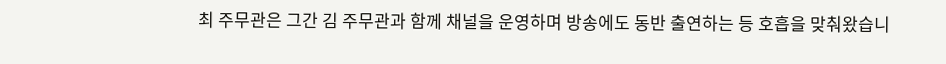최 주무관은 그간 김 주무관과 함께 채널을 운영하며 방송에도 동반 출연하는 등 호흡을 맞춰왔습니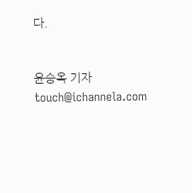다.


윤승옥 기자 touch@ichannela.com